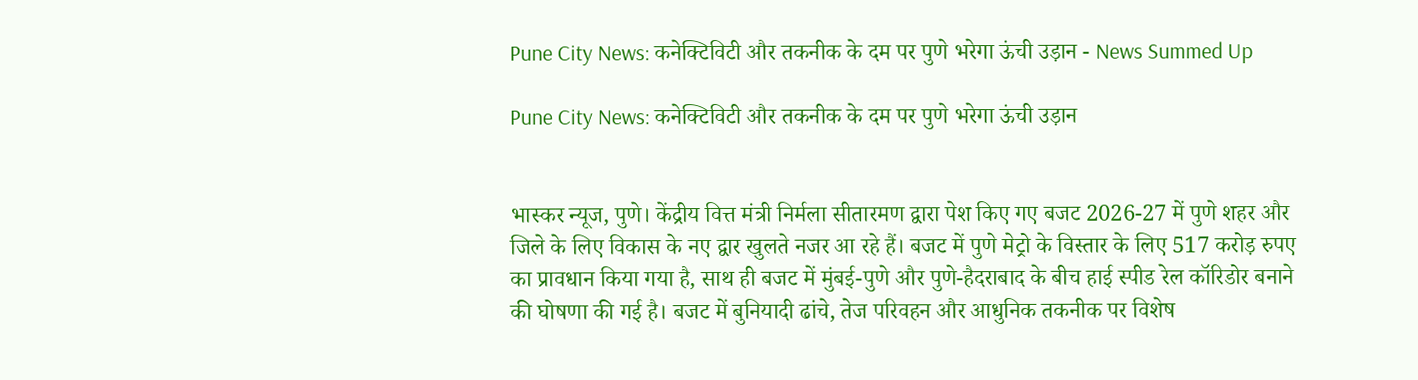Pune City News: कनेक्टिविटी और तकनीक के दम पर पुणे भरेगा ऊंची उड़ान - News Summed Up

Pune City News: कनेक्टिविटी और तकनीक के दम पर पुणे भरेगा ऊंची उड़ान


भास्कर न्यूज, पुणे। केंद्रीय वित्त मंत्री निर्मला सीतारमण द्वारा पेश किए गए बजट 2026-27 में पुणे शहर और जिले के लिए विकास के नए द्वार खुलते नजर आ रहे हैं। बजट में पुणे मेट्रो के विस्तार के लिए 517 करोड़ रुपए का प्रावधान किया गया है, साथ ही बजट में मुंबई-पुणे और पुणे-हैदराबाद के बीच हाई स्पीड रेल कॉरिडोर बनाने की घोषणा की गई है। बजट में बुनियादी ढांचे, तेज परिवहन और आधुनिक तकनीक पर विशेष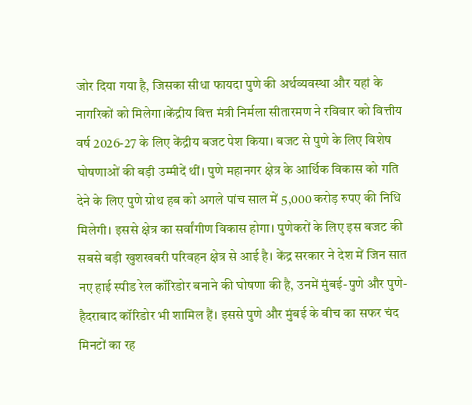जोर दिया गया है, जिसका सीधा फायदा पुणे की अर्थव्यवस्था और यहां के नागरिकों को मिलेगा।केंद्रीय वित्त मंत्री निर्मला सीतारमण ने रविवार को वित्तीय वर्ष 2026-27 के लिए केंद्रीय बजट पेश किया। बजट से पुणे के लिए विशेष घोषणाओं की बड़ी उम्मीदें थीं। पुणे महानगर क्षेत्र के आर्थिक विकास को गति देने के लिए पुणे ग्रोथ हब को अगले पांच साल में 5,000 करोड़ रुपए की निधि मिलेगी। इससे क्षेत्र का सर्वांगीण विकास होगा। पुणेकरों के लिए इस बजट की सबसे बड़ी खुशखबरी परिवहन क्षेत्र से आई है। केंद्र सरकार ने देश में जिन सात नए हाई स्पीड रेल कॉरिडोर बनाने की घोषणा की है, उनमें मुंबई-पुणे और पुणे-हैदराबाद कॉरिडोर भी शामिल हैं। इससे पुणे और मुंबई के बीच का सफर चंद मिनटों का रह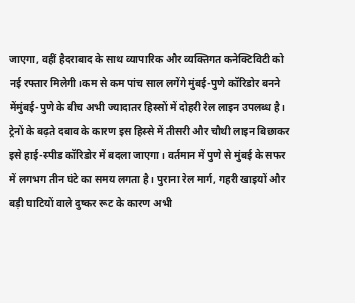जाएगा, वहीं हैदराबाद के साथ व्यापारिक और व्यक्तिगत कनेक्टिविटी को नई रफ्तार मिलेगी।कम से कम पांच साल लगेंगे मुंबई-पुणे कॉरिडोर बनने मेंमुंबई-पुणे के बीच अभी ज्यादातर हिस्सों में दोहरी रेल लाइन उपलब्ध है। ट्रेनों के बढ़ते दबाव के कारण इस हिस्से में तीसरी और चौथी लाइन बिछाकर इसे हाई-स्पीड कॉरिडोर में बदला जाएगा। वर्तमान में पुणे से मुंबई के सफर में लगभग तीन घंटे का समय लगता है। पुराना रेल मार्ग, गहरी खाइयों और बड़ी घाटियों वाले दुष्कर रूट के कारण अभी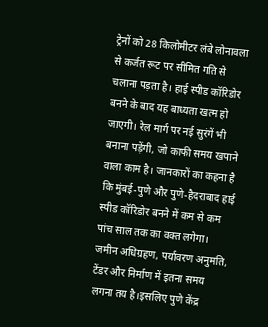ट्रेनों को 28 किलोमीटर लंबे लोनावला से कर्जत रूट पर सीमित गति से चलाना पड़ता है। हाई स्पीड कॉरिडोर बनने के बाद यह बाध्यता खत्म हो जाएगी। रेल मार्ग पर नई सुरंगें भी बनाना पड़ेंगी, जो काफी समय खपाने वाला काम है। जानकारों का कहना है कि मुंबई-पुणे और पुणे-हैदराबाद हाई स्पीड कॉरिडोर बनने में कम से कम पांच साल तक का वक्त लगेगा। जमीन अधिग्रहण, पर्यावरण अनुमति, टेंडर और निर्माण में इतना समय लगना तय है।इसलिए पुणे केंद्र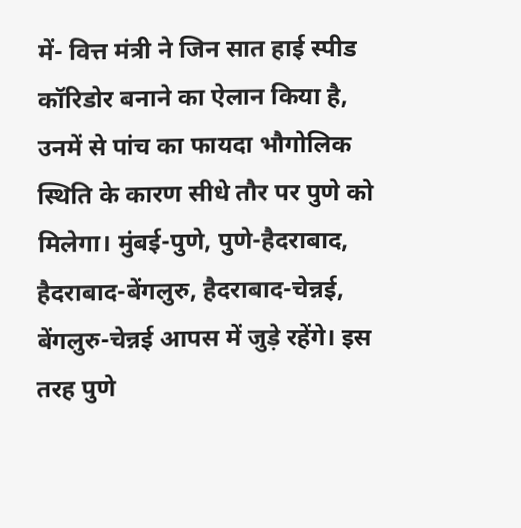में- वित्त मंत्री ने जिन सात हाई स्पीड कॉरिडोर बनाने का ऐलान किया है, उनमें से पांच का फायदा भौगोलिक स्थिति के कारण सीधे तौर पर पुणे को मिलेगा। मुंबई-पुणे, पुणे-हैदराबाद, हैदराबाद-बेंगलुरु, हैदराबाद-चेन्नई, बेंगलुरु-चेन्नई आपस में जुड़े रहेंगे। इस तरह पुणे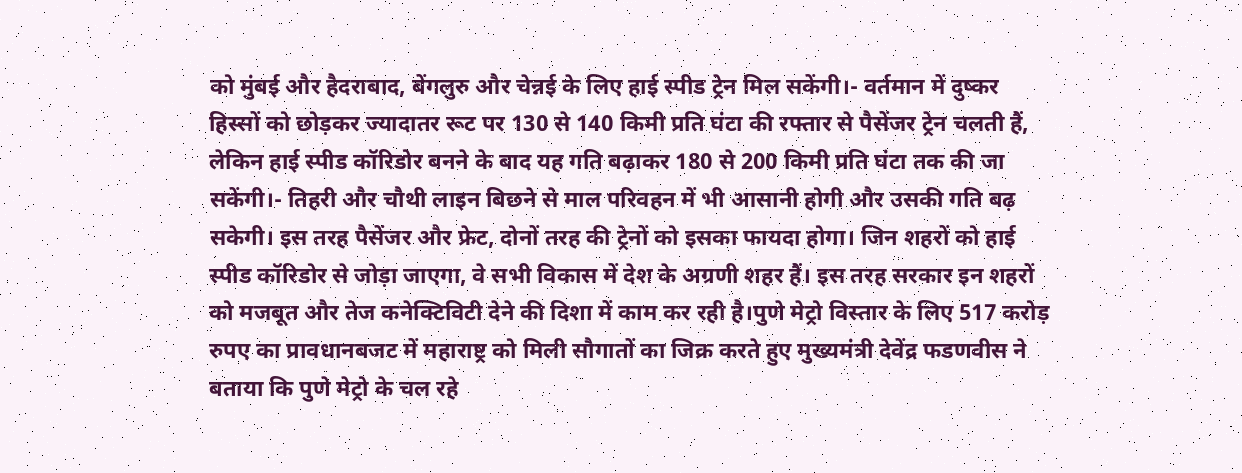को मुंबई और हैदराबाद, बेंगलुरु और चेन्नई के लिए हाई स्पीड ट्रेन मिल सकेंगी।- वर्तमान में दुष्कर हिस्सों को छोड़कर ज्यादातर रूट पर 130 से 140 किमी प्रति घंटा की रफ्तार से पैसेंजर ट्रेन चलती हैं, लेकिन हाई स्पीड कॉरिडोर बनने के बाद यह गति बढ़ाकर 180 से 200 किमी प्रति घंटा तक की जा सकेंगी।- तिहरी और चौथी लाइन बिछने से माल परिवहन में भी आसानी होगी और उसकी गति बढ़ सकेगी। इस तरह पैसेंजर और फ्रेट, दोनों तरह की ट्रेनों को इसका फायदा होगा। जिन शहरों को हाई स्पीड कॉरिडोर से जोड़ा जाएगा, वे सभी विकास में देश के अग्रणी शहर हैं। इस तरह सरकार इन शहरों को मजबूत और तेज कनेक्टिविटी देने की दिशा में काम कर रही है।पुणे मेट्रो विस्तार के लिए 517 करोड़ रुपए का प्रावधानबजट में महाराष्ट्र को मिली सौगातों का जिक्र करते हुए मुख्यमंत्री देवेंद्र फडणवीस ने बताया कि पुणे मेट्रो के चल रहे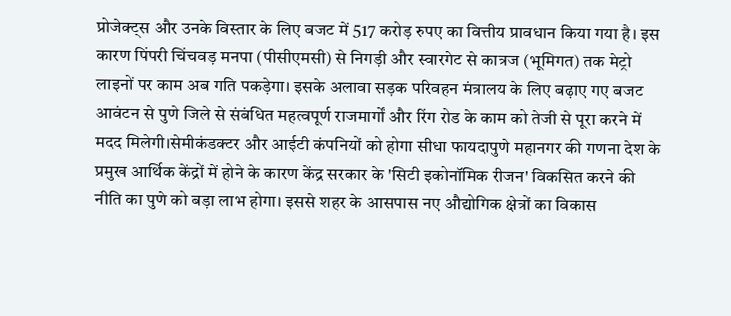प्रोजेक्ट्स और उनके विस्तार के लिए बजट में 517 करोड़ रुपए का वित्तीय प्रावधान किया गया है। इस कारण पिंपरी चिंचवड़ मनपा (पीसीएमसी) से निगड़ी और स्वारगेट से कात्रज (भूमिगत) तक मेट्रो लाइनों पर काम अब गति पकड़ेगा। इसके अलावा सड़क परिवहन मंत्रालय के लिए बढ़ाए गए बजट आवंटन से पुणे जिले से संबंधित महत्वपूर्ण राजमार्गों और रिंग रोड के काम को तेजी से पूरा करने में मदद मिलेगी।सेमीकंडक्टर और आईटी कंपनियों को होगा सीधा फायदापुणे महानगर की गणना देश के प्रमुख आर्थिक केंद्रों में होने के कारण केंद्र सरकार के 'सिटी इकोनॉमिक रीजन' विकसित करने की नीति का पुणे को बड़ा लाभ होगा। इससे शहर के आसपास नए औद्योगिक क्षेत्रों का विकास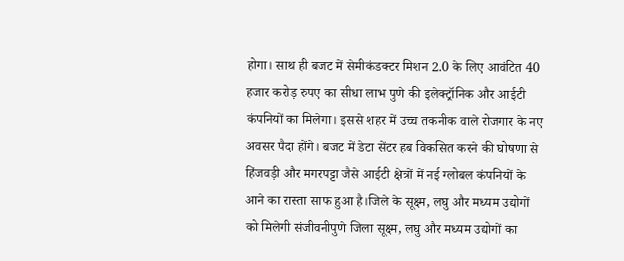होगा। साथ ही बजट में सेमीकंडक्टर मिशन 2.0 के लिए आवंटित 40 हजार करोड़ रुपए का सीधा लाभ पुणे की इलेक्ट्रॉनिक और आईटी कंपनियों का मिलेगा। इससे शहर में उच्च तकनीक वाले रोजगार के नए अवसर पैदा होंगे। बजट में डेटा सेंटर हब विकसित करने की घोषणा से हिंजवड़ी और मगरपट्टा जैसे आईटी क्षेत्रों में नई ग्लोबल कंपनियों के आने का रास्ता साफ हुआ है।जिले के सूक्ष्म, लघु और मध्यम उद्योगों को मिलेगी संजीवनीपुणे जिला सूक्ष्म, लघु और मध्यम उद्योगों का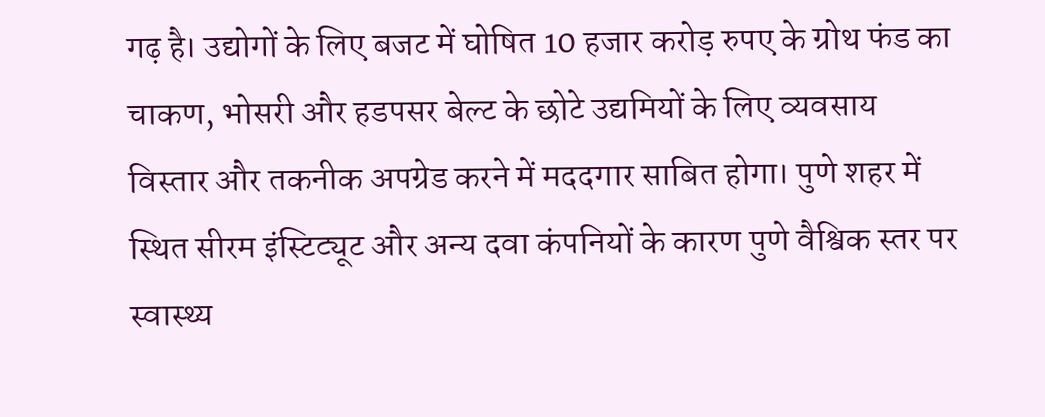गढ़ है। उद्योगों के लिए बजट में घोषित 10 हजार करोड़ रुपए के ग्रोथ फंड का चाकण, भोसरी और हडपसर बेल्ट के छोटे उद्यमियों के लिए व्यवसाय विस्तार और तकनीक अपग्रेड करने में मददगार साबित होगा। पुणे शहर में स्थित सीरम इंस्टिट्यूट और अन्य दवा कंपनियों के कारण पुणे वैश्विक स्तर पर स्वास्थ्य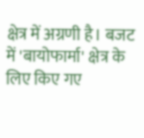क्षेत्र में अग्रणी है। बजट में 'बायोफार्मा' क्षेत्र के लिए किए गए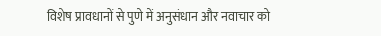विशेष प्रावधानों से पुणे में अनुसंधान और नवाचार को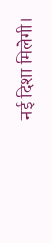नई दिशा मिलेगी।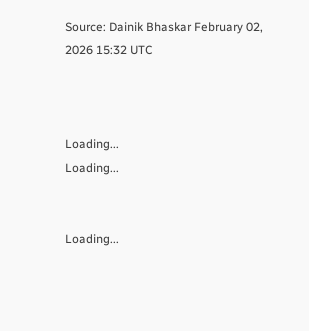Source: Dainik Bhaskar February 02, 2026 15:32 UTC



Loading...
Loading...


Loading...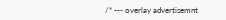/* --- overlay advertisemnt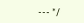--- */